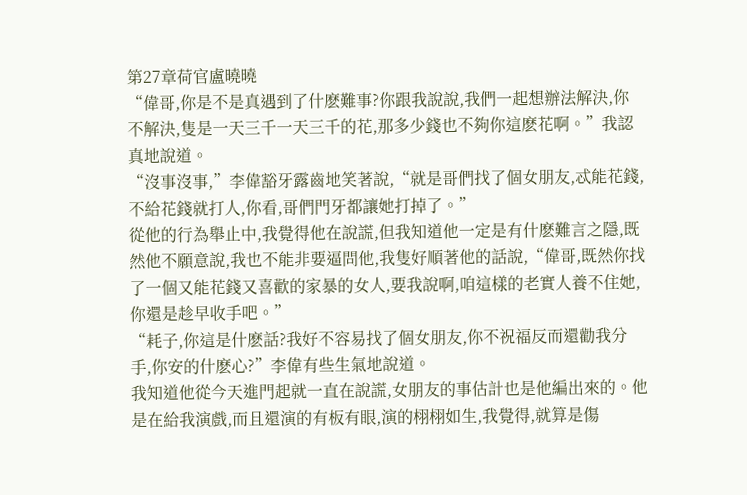第27章荷官盧曉曉
“偉哥,你是不是真遇到了什麽難事?你跟我說說,我們一起想辦法解決,你不解決,隻是一天三千一天三千的花,那多少錢也不夠你這麽花啊。”我認真地說道。
“沒事沒事,”李偉豁牙露齒地笑著說,“就是哥們找了個女朋友,忒能花錢,不給花錢就打人,你看,哥們門牙都讓她打掉了。”
從他的行為舉止中,我覺得他在說謊,但我知道他一定是有什麽難言之隱,既然他不願意說,我也不能非要逼問他,我隻好順著他的話說,“偉哥,既然你找了一個又能花錢又喜歡的家暴的女人,要我說啊,咱這樣的老實人養不住她,你還是趁早收手吧。”
“耗子,你這是什麽話?我好不容易找了個女朋友,你不祝福反而還勸我分手,你安的什麽心?”李偉有些生氣地說道。
我知道他從今天進門起就一直在說謊,女朋友的事估計也是他編出來的。他是在給我演戲,而且還演的有板有眼,演的栩栩如生,我覺得,就算是傷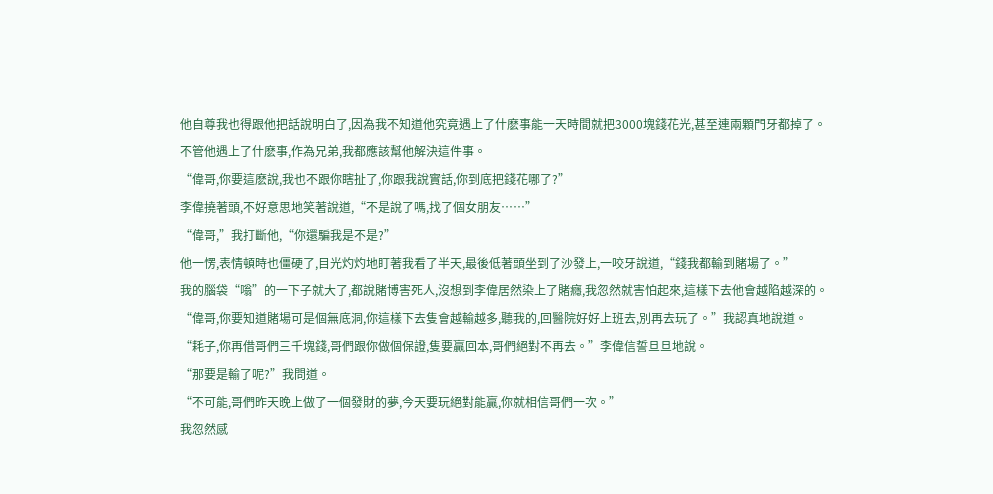他自尊我也得跟他把話說明白了,因為我不知道他究竟遇上了什麽事能一天時間就把3000塊錢花光,甚至連兩顆門牙都掉了。
不管他遇上了什麽事,作為兄弟,我都應該幫他解決這件事。
“偉哥,你要這麽說,我也不跟你瞎扯了,你跟我說實話,你到底把錢花哪了?”
李偉撓著頭,不好意思地笑著說道,“不是說了嗎,找了個女朋友……”
“偉哥,”我打斷他,“你還騙我是不是?”
他一愣,表情頓時也僵硬了,目光灼灼地盯著我看了半天,最後低著頭坐到了沙發上,一咬牙說道,“錢我都輸到賭場了。”
我的腦袋“嗡”的一下子就大了,都說賭博害死人,沒想到李偉居然染上了賭癮,我忽然就害怕起來,這樣下去他會越陷越深的。
“偉哥,你要知道賭場可是個無底洞,你這樣下去隻會越輸越多,聽我的,回醫院好好上班去,別再去玩了。”我認真地說道。
“耗子,你再借哥們三千塊錢,哥們跟你做個保證,隻要贏回本,哥們絕對不再去。”李偉信誓旦旦地說。
“那要是輸了呢?”我問道。
“不可能,哥們昨天晚上做了一個發財的夢,今天要玩絕對能贏,你就相信哥們一次。”
我忽然感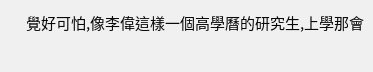覺好可怕,像李偉這樣一個高學曆的研究生,上學那會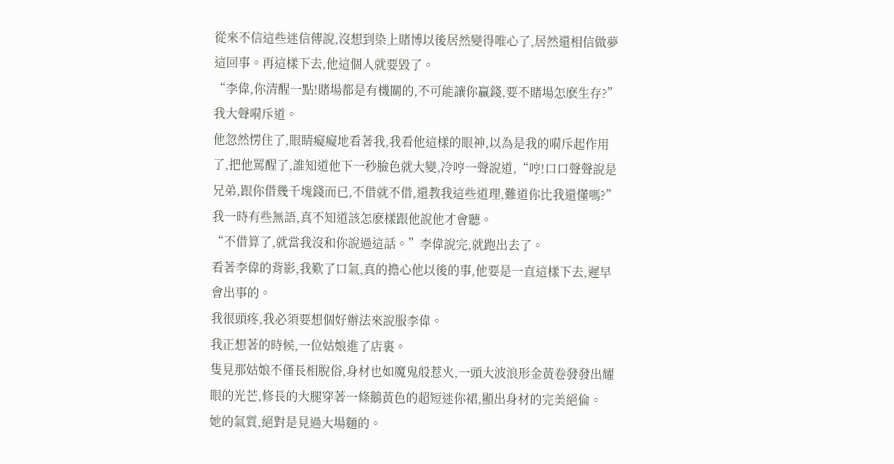從來不信這些迷信傳說,沒想到染上賭博以後居然變得唯心了,居然還相信做夢這回事。再這樣下去,他這個人就要毀了。
“李偉,你清醒一點!賭場都是有機關的,不可能讓你贏錢,要不賭場怎麽生存?”我大聲嗬斥道。
他忽然愣住了,眼睛癡癡地看著我,我看他這樣的眼神,以為是我的嗬斥起作用了,把他罵醒了,誰知道他下一秒臉色就大變,冷哼一聲說道,“哼!口口聲聲說是兄弟,跟你借幾千塊錢而已,不借就不借,還教我這些道理,難道你比我還懂嗎?”
我一時有些無語,真不知道該怎麽樣跟他說他才會聽。
“不借算了,就當我沒和你說過這話。”李偉說完,就跑出去了。
看著李偉的背影,我歎了口氣,真的擔心他以後的事,他要是一直這樣下去,遲早會出事的。
我很頭疼,我必須要想個好辦法來說服李偉。
我正想著的時候,一位姑娘進了店裏。
隻見那姑娘不僅長相脫俗,身材也如魔鬼般惹火,一頭大波浪形金黃卷發發出耀眼的光芒,修長的大腿穿著一條鵝黃色的超短迷你裙,顯出身材的完美絕倫。
她的氣質,絕對是見過大場麵的。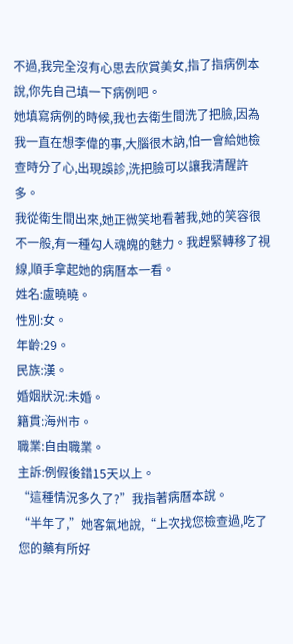不過,我完全沒有心思去欣賞美女,指了指病例本說,你先自己填一下病例吧。
她填寫病例的時候,我也去衛生間洗了把臉,因為我一直在想李偉的事,大腦很木訥,怕一會給她檢查時分了心,出現誤診,洗把臉可以讓我清醒許多。
我從衛生間出來,她正微笑地看著我,她的笑容很不一般,有一種勾人魂魄的魅力。我趕緊轉移了視線,順手拿起她的病曆本一看。
姓名:盧曉曉。
性別:女。
年齡:29。
民族:漢。
婚姻狀況:未婚。
籍貫:海州市。
職業:自由職業。
主訴:例假後錯15天以上。
“這種情況多久了?”我指著病曆本說。
“半年了,”她客氣地說,“上次找您檢查過,吃了您的藥有所好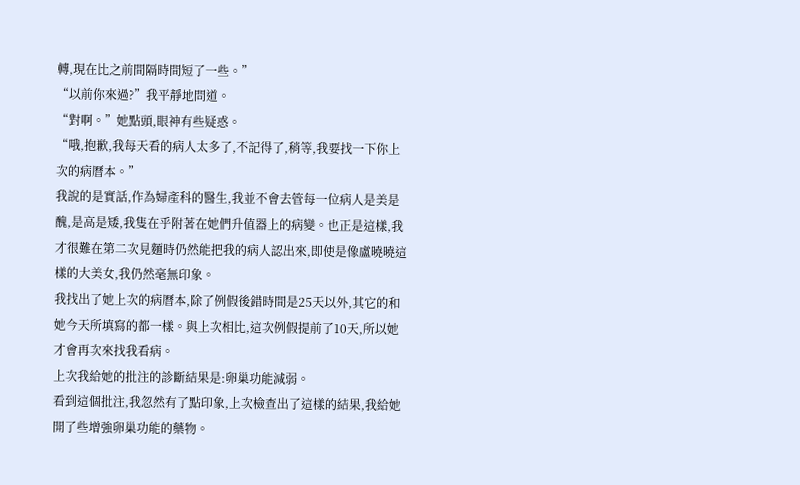轉,現在比之前間隔時間短了一些。”
“以前你來過?”我平靜地問道。
“對啊。”她點頭,眼神有些疑惑。
“哦,抱歉,我每天看的病人太多了,不記得了,稍等,我要找一下你上次的病曆本。”
我說的是實話,作為婦產科的醫生,我並不會去管每一位病人是美是醜,是高是矮,我隻在乎附著在她們升值器上的病變。也正是這樣,我才很難在第二次見麵時仍然能把我的病人認出來,即使是像盧曉曉這樣的大美女,我仍然毫無印象。
我找出了她上次的病曆本,除了例假後錯時間是25天以外,其它的和她今天所填寫的都一樣。與上次相比,這次例假提前了10天,所以她才會再次來找我看病。
上次我給她的批注的診斷結果是:卵巢功能減弱。
看到這個批注,我忽然有了點印象,上次檢查出了這樣的結果,我給她開了些增強卵巢功能的藥物。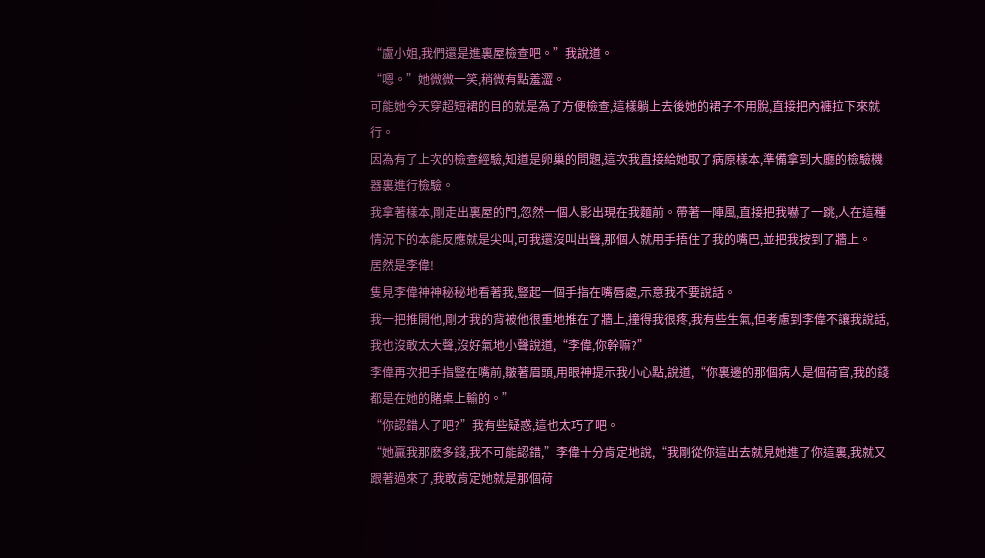“盧小姐,我們還是進裏屋檢查吧。”我說道。
“嗯。”她微微一笑,稍微有點羞澀。
可能她今天穿超短裙的目的就是為了方便檢查,這樣躺上去後她的裙子不用脫,直接把內褲拉下來就行。
因為有了上次的檢查經驗,知道是卵巢的問題,這次我直接給她取了病原樣本,準備拿到大廳的檢驗機器裏進行檢驗。
我拿著樣本,剛走出裏屋的門,忽然一個人影出現在我麵前。帶著一陣風,直接把我嚇了一跳,人在這種情況下的本能反應就是尖叫,可我還沒叫出聲,那個人就用手捂住了我的嘴巴,並把我按到了牆上。
居然是李偉!
隻見李偉神神秘秘地看著我,豎起一個手指在嘴唇處,示意我不要說話。
我一把推開他,剛才我的背被他很重地推在了牆上,撞得我很疼,我有些生氣,但考慮到李偉不讓我說話,我也沒敢太大聲,沒好氣地小聲說道,“李偉,你幹嘛?”
李偉再次把手指豎在嘴前,皺著眉頭,用眼神提示我小心點,說道,“你裏邊的那個病人是個荷官,我的錢都是在她的賭桌上輸的。”
“你認錯人了吧?”我有些疑惑,這也太巧了吧。
“她贏我那麽多錢,我不可能認錯,”李偉十分肯定地說,“我剛從你這出去就見她進了你這裏,我就又跟著過來了,我敢肯定她就是那個荷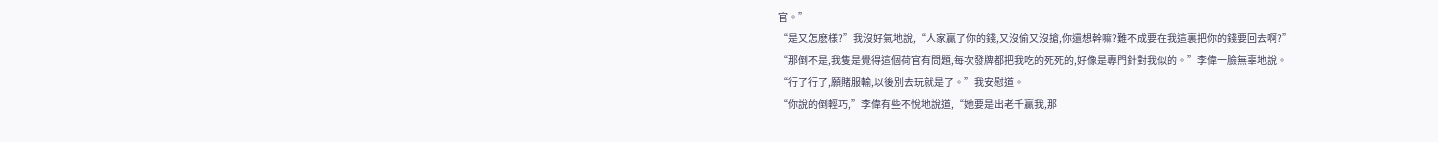官。”
“是又怎麽樣?”我沒好氣地說,“人家贏了你的錢,又沒偷又沒搶,你還想幹嘛?難不成要在我這裏把你的錢要回去啊?”
“那倒不是,我隻是覺得這個荷官有問題,每次發牌都把我吃的死死的,好像是專門針對我似的。”李偉一臉無辜地說。
“行了行了,願賭服輸,以後別去玩就是了。”我安慰道。
“你說的倒輕巧,”李偉有些不悅地說道,“她要是出老千贏我,那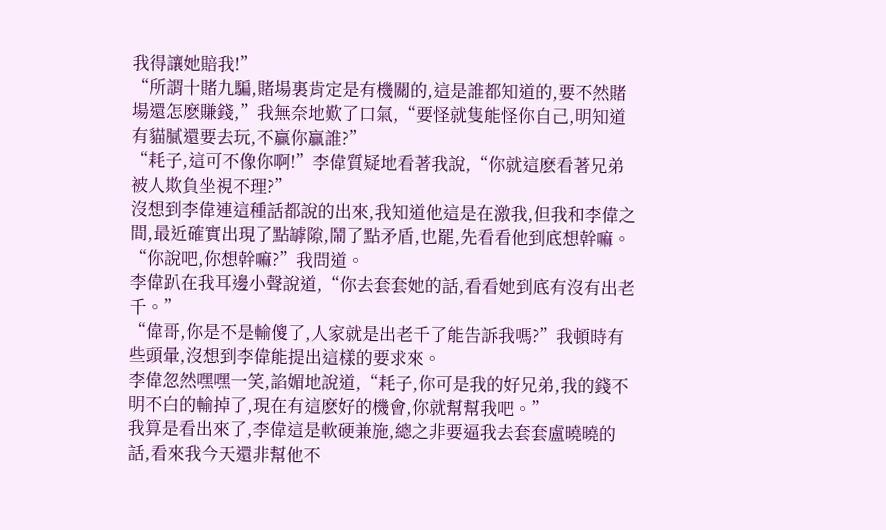我得讓她賠我!”
“所謂十賭九騙,賭場裏肯定是有機關的,這是誰都知道的,要不然賭場還怎麽賺錢,”我無奈地歎了口氣,“要怪就隻能怪你自己,明知道有貓膩還要去玩,不贏你贏誰?”
“耗子,這可不像你啊!”李偉質疑地看著我說,“你就這麽看著兄弟被人欺負坐視不理?”
沒想到李偉連這種話都說的出來,我知道他這是在激我,但我和李偉之間,最近確實出現了點罅隙,鬧了點矛盾,也罷,先看看他到底想幹嘛。
“你說吧,你想幹嘛?”我問道。
李偉趴在我耳邊小聲說道,“你去套套她的話,看看她到底有沒有出老千。”
“偉哥,你是不是輸傻了,人家就是出老千了能告訴我嗎?”我頓時有些頭暈,沒想到李偉能提出這樣的要求來。
李偉忽然嘿嘿一笑,諂媚地說道,“耗子,你可是我的好兄弟,我的錢不明不白的輸掉了,現在有這麽好的機會,你就幫幫我吧。”
我算是看出來了,李偉這是軟硬兼施,總之非要逼我去套套盧曉曉的話,看來我今天還非幫他不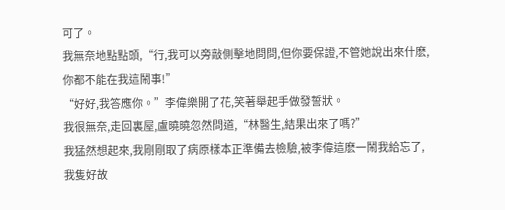可了。
我無奈地點點頭,“行,我可以旁敲側擊地問問,但你要保證,不管她說出來什麽,你都不能在我這鬧事!”
“好好,我答應你。”李偉樂開了花,笑著舉起手做發誓狀。
我很無奈,走回裏屋,盧曉曉忽然問道,“林醫生,結果出來了嗎?”
我猛然想起來,我剛剛取了病原樣本正準備去檢驗,被李偉這麽一鬧我給忘了,我隻好故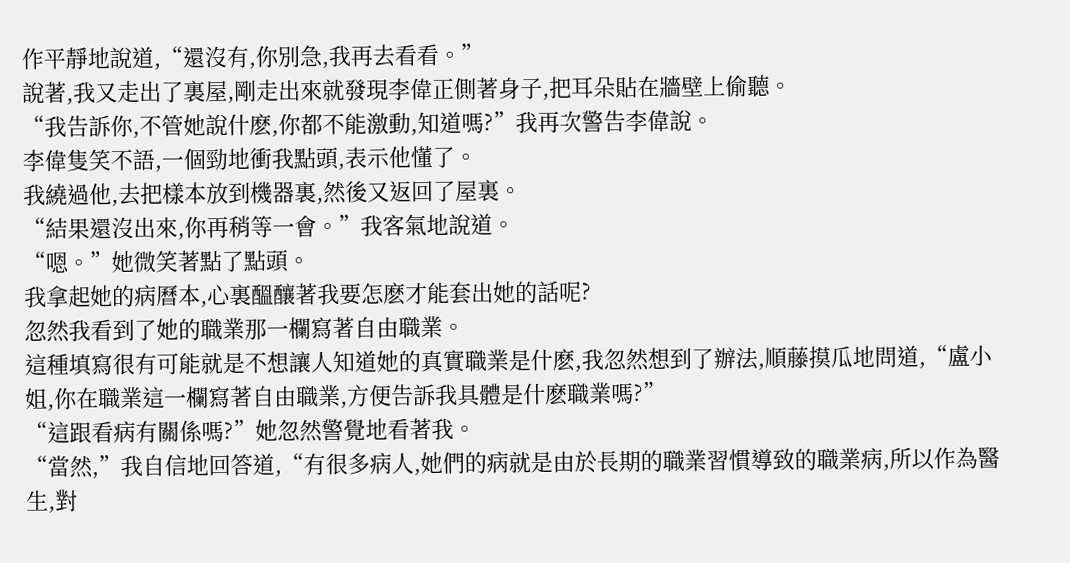作平靜地說道,“還沒有,你別急,我再去看看。”
說著,我又走出了裏屋,剛走出來就發現李偉正側著身子,把耳朵貼在牆壁上偷聽。
“我告訴你,不管她說什麽,你都不能激動,知道嗎?”我再次警告李偉說。
李偉隻笑不語,一個勁地衝我點頭,表示他懂了。
我繞過他,去把樣本放到機器裏,然後又返回了屋裏。
“結果還沒出來,你再稍等一會。”我客氣地說道。
“嗯。”她微笑著點了點頭。
我拿起她的病曆本,心裏醞釀著我要怎麽才能套出她的話呢?
忽然我看到了她的職業那一欄寫著自由職業。
這種填寫很有可能就是不想讓人知道她的真實職業是什麽,我忽然想到了辦法,順藤摸瓜地問道,“盧小姐,你在職業這一欄寫著自由職業,方便告訴我具體是什麽職業嗎?”
“這跟看病有關係嗎?”她忽然警覺地看著我。
“當然,”我自信地回答道,“有很多病人,她們的病就是由於長期的職業習慣導致的職業病,所以作為醫生,對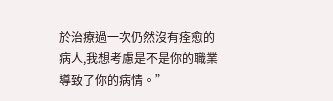於治療過一次仍然沒有痊愈的病人,我想考慮是不是你的職業導致了你的病情。”